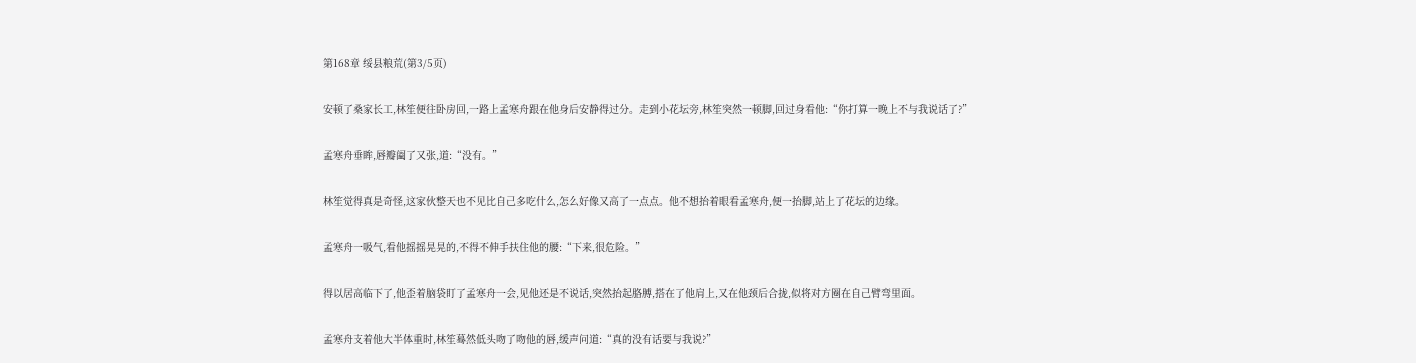第168章 绥县粮荒(第3/5页)

安顿了桑家长工,林笙便往卧房回,一路上孟寒舟跟在他身后安静得过分。走到小花坛旁,林笙突然一顿脚,回过身看他:“你打算一晚上不与我说话了?”

孟寒舟垂眸,唇瓣阖了又张,道:“没有。”

林笙觉得真是奇怪,这家伙整天也不见比自己多吃什么,怎么好像又高了一点点。他不想抬着眼看孟寒舟,便一抬脚,站上了花坛的边缘。

孟寒舟一吸气,看他摇摇晃晃的,不得不伸手扶住他的腰:“下来,很危险。”

得以居高临下了,他歪着脑袋盯了孟寒舟一会,见他还是不说话,突然抬起胳膊,搭在了他肩上,又在他颈后合拢,似将对方圈在自己臂弯里面。

孟寒舟支着他大半体重时,林笙蓦然低头吻了吻他的唇,缓声问道:“真的没有话要与我说?”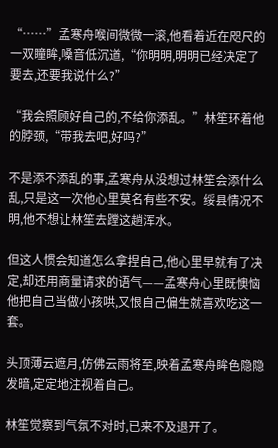“……”孟寒舟喉间微微一滚,他看着近在咫尺的一双瞳眸,嗓音低沉道,“你明明,明明已经决定了要去,还要我说什么?”

“我会照顾好自己的,不给你添乱。”林笙环着他的脖颈,“带我去吧,好吗?”

不是添不添乱的事,孟寒舟从没想过林笙会添什么乱,只是这一次他心里莫名有些不安。绥县情况不明,他不想让林笙去蹚这趟浑水。

但这人惯会知道怎么拿捏自己,他心里早就有了决定,却还用商量请求的语气——孟寒舟心里既懊恼他把自己当做小孩哄,又恨自己偏生就喜欢吃这一套。

头顶薄云遮月,仿佛云雨将至,映着孟寒舟眸色隐隐发暗,定定地注视着自己。

林笙觉察到气氛不对时,已来不及退开了。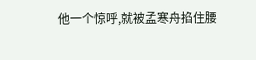他一个惊呼,就被孟寒舟掐住腰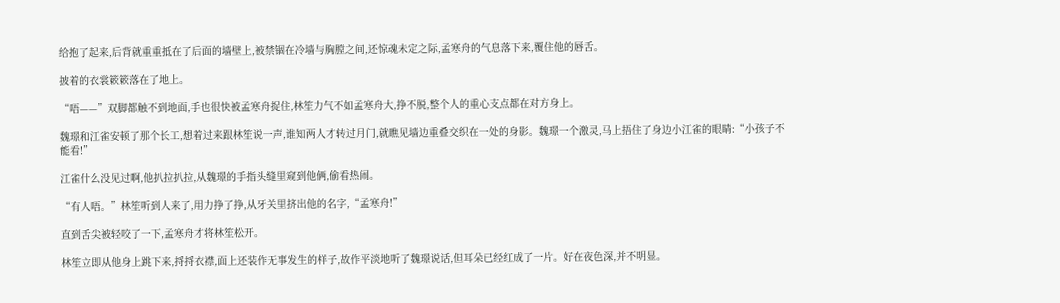给抱了起来,后背就重重抵在了后面的墙壁上,被禁锢在冷墙与胸膛之间,还惊魂未定之际,孟寒舟的气息落下来,覆住他的唇舌。

披着的衣裳簌簌落在了地上。

“唔——”双脚都触不到地面,手也很快被孟寒舟捉住,林笙力气不如孟寒舟大,挣不脱,整个人的重心支点都在对方身上。

魏璟和江雀安顿了那个长工,想着过来跟林笙说一声,谁知两人才转过月门,就瞧见墙边重叠交织在一处的身影。魏璟一个激灵,马上捂住了身边小江雀的眼睛:“小孩子不能看!”

江雀什么没见过啊,他扒拉扒拉,从魏璟的手指头缝里窥到他俩,偷看热闹。

“有人唔。”林笙听到人来了,用力挣了挣,从牙关里挤出他的名字,“孟寒舟!”

直到舌尖被轻咬了一下,孟寒舟才将林笙松开。

林笙立即从他身上跳下来,捋捋衣襟,面上还装作无事发生的样子,故作平淡地听了魏璟说话,但耳朵已经红成了一片。好在夜色深,并不明显。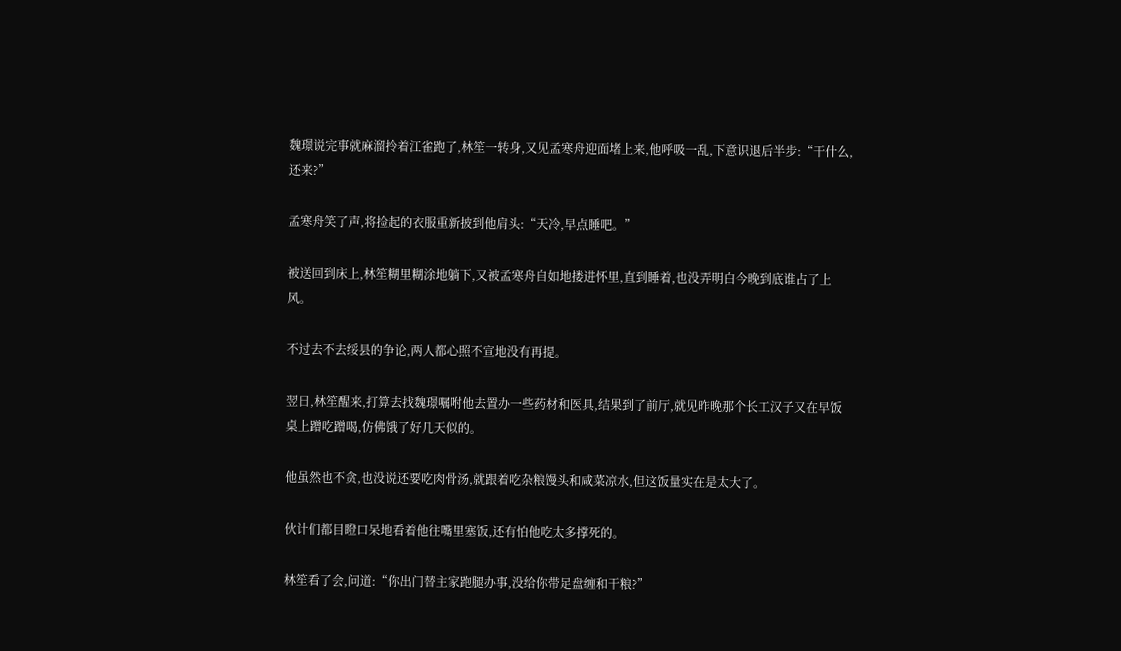魏璟说完事就麻溜拎着江雀跑了,林笙一转身,又见孟寒舟迎面堵上来,他呼吸一乱,下意识退后半步:“干什么,还来?”

孟寒舟笑了声,将捡起的衣服重新披到他肩头:“天冷,早点睡吧。”

被送回到床上,林笙糊里糊涂地躺下,又被孟寒舟自如地搂进怀里,直到睡着,也没弄明白今晚到底谁占了上风。

不过去不去绥县的争论,两人都心照不宣地没有再提。

翌日,林笙醒来,打算去找魏璟嘱咐他去置办一些药材和医具,结果到了前厅,就见昨晚那个长工汉子又在早饭桌上蹭吃蹭喝,仿佛饿了好几天似的。

他虽然也不贪,也没说还要吃肉骨汤,就跟着吃杂粮馒头和咸菜凉水,但这饭量实在是太大了。

伙计们都目瞪口呆地看着他往嘴里塞饭,还有怕他吃太多撑死的。

林笙看了会,问道:“你出门替主家跑腿办事,没给你带足盘缠和干粮?”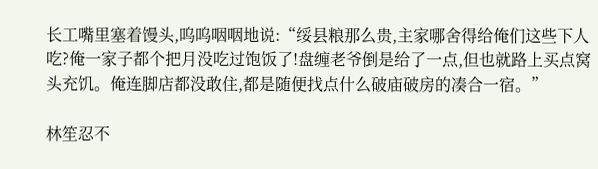长工嘴里塞着馒头,呜呜咽咽地说:“绥县粮那么贵,主家哪舍得给俺们这些下人吃?俺一家子都个把月没吃过饱饭了!盘缠老爷倒是给了一点,但也就路上买点窝头充饥。俺连脚店都没敢住,都是随便找点什么破庙破房的凑合一宿。”

林笙忍不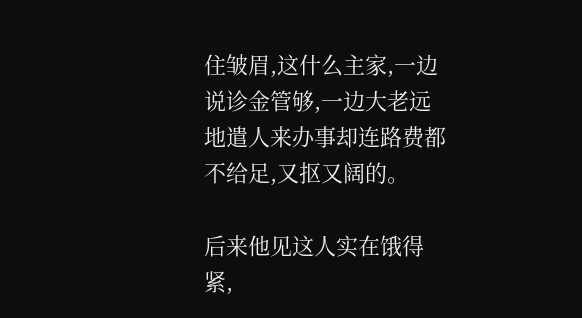住皱眉,这什么主家,一边说诊金管够,一边大老远地遣人来办事却连路费都不给足,又抠又阔的。

后来他见这人实在饿得紧,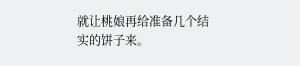就让桃娘再给准备几个结实的饼子来。